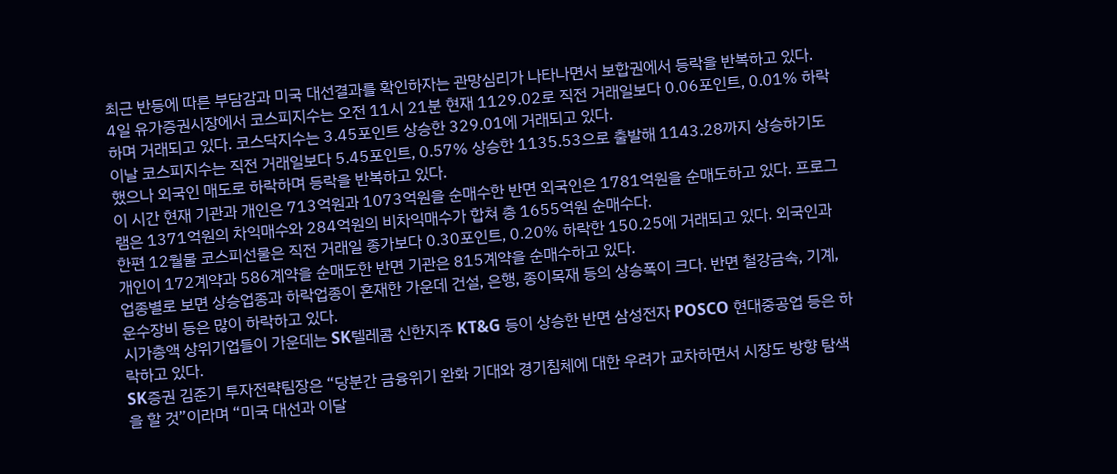최근 반등에 따른 부담감과 미국 대선결과를 확인하자는 관망심리가 나타나면서 보합권에서 등락을 반복하고 있다.
4일 유가증권시장에서 코스피지수는 오전 11시 21분 현재 1129.02로 직전 거래일보다 0.06포인트, 0.01% 하락하며 거래되고 있다. 코스닥지수는 3.45포인트 상승한 329.01에 거래되고 있다.
이날 코스피지수는 직전 거래일보다 5.45포인트, 0.57% 상승한 1135.53으로 출발해 1143.28까지 상승하기도 했으나 외국인 매도로 하락하며 등락을 반복하고 있다.
이 시간 현재 기관과 개인은 713억원과 1073억원을 순매수한 반면 외국인은 1781억원을 순매도하고 있다. 프로그램은 1371억원의 차익매수와 284억원의 비차익매수가 합쳐 총 1655억원 순매수다.
한편 12월물 코스피선물은 직전 거래일 종가보다 0.30포인트, 0.20% 하락한 150.25에 거래되고 있다. 외국인과 개인이 172계약과 586계약을 순매도한 반면 기관은 815계약을 순매수하고 있다.
업종별로 보면 상승업종과 하락업종이 혼재한 가운데 건설, 은행, 종이목재 등의 상승폭이 크다. 반면 철강금속, 기계, 운수장비 등은 많이 하락하고 있다.
시가총액 상위기업들이 가운데는 SK텔레콤 신한지주 KT&G 등이 상승한 반면 삼성전자 POSCO 현대중공업 등은 하락하고 있다.
SK증권 김준기 투자전략팀장은 “당분간 금융위기 완화 기대와 경기침체에 대한 우려가 교차하면서 시장도 방향 탐색을 할 것”이라며 “미국 대선과 이달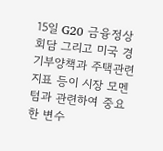15일 G20 금융정상회담 그리고 미국 경기부양책과 주택관련 지표 등이 시장 모멘텀과 관련하여 중요한 변수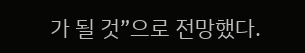가 될 것”으로 전망했다.